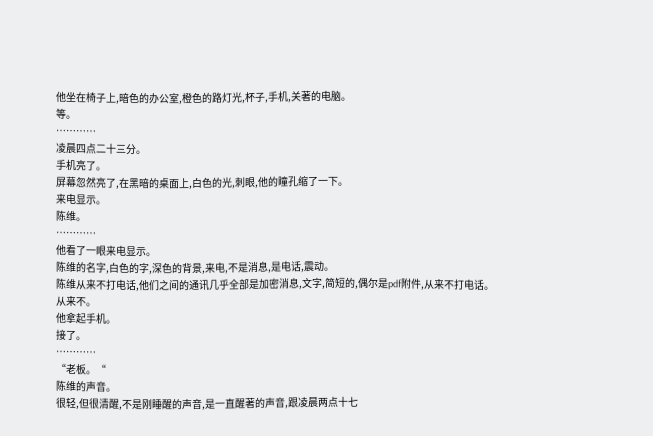他坐在椅子上,暗色的办公室,橙色的路灯光,杯子,手机,关著的电脑。
等。
…………
凌晨四点二十三分。
手机亮了。
屏幕忽然亮了,在黑暗的桌面上,白色的光,刺眼,他的瞳孔缩了一下。
来电显示。
陈维。
…………
他看了一眼来电显示。
陈维的名字,白色的字,深色的背景,来电,不是消息,是电话,震动。
陈维从来不打电话,他们之间的通讯几乎全部是加密消息,文字,简短的,偶尔是pdf附件,从来不打电话。
从来不。
他拿起手机。
接了。
…………
“老板。“
陈维的声音。
很轻,但很清醒,不是刚睡醒的声音,是一直醒著的声音,跟凌晨两点十七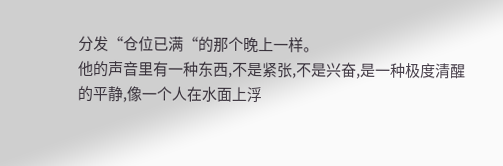分发“仓位已满“的那个晚上一样。
他的声音里有一种东西,不是紧张,不是兴奋,是一种极度清醒的平静,像一个人在水面上浮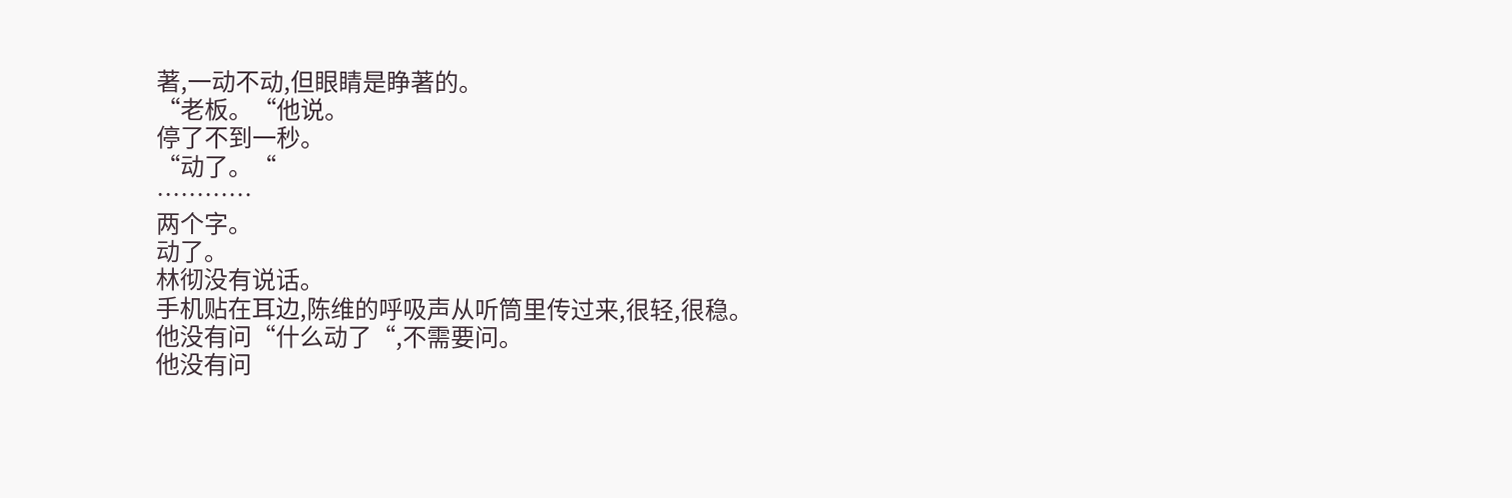著,一动不动,但眼睛是睁著的。
“老板。“他说。
停了不到一秒。
“动了。“
…………
两个字。
动了。
林彻没有说话。
手机贴在耳边,陈维的呼吸声从听筒里传过来,很轻,很稳。
他没有问“什么动了“,不需要问。
他没有问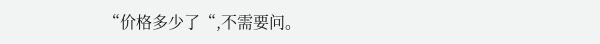“价格多少了“,不需要问。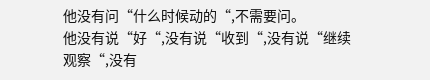他没有问“什么时候动的“,不需要问。
他没有说“好“,没有说“收到“,没有说“继续观察“,没有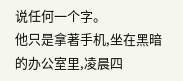说任何一个字。
他只是拿著手机,坐在黑暗的办公室里,凌晨四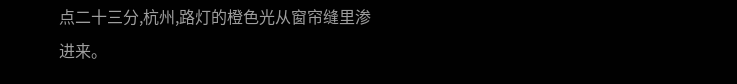点二十三分,杭州,路灯的橙色光从窗帘缝里渗进来。